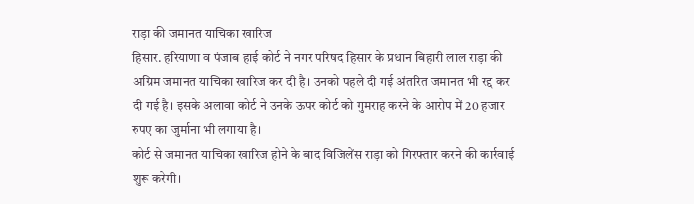राड़ा की जमानत याचिका खारिज
हिसार. हरियाणा व पंजाब हाई कोर्ट ने नगर परिषद हिसार के प्रधान बिहारी लाल राड़ा की अग्रिम जमानत याचिका खारिज कर दी है। उनको पहले दी गई अंतरित जमानत भी रद्द कर दी गई है। इसके अलावा कोर्ट ने उनके ऊपर कोर्ट को गुमराह करने के आरोप में 20 हजार रुपए का जुर्माना भी लगाया है।
कोर्ट से जमानत याचिका खारिज होने के बाद विजिलेंस राड़ा को गिरफ्तार करने की कार्रवाई शुरू करेगी।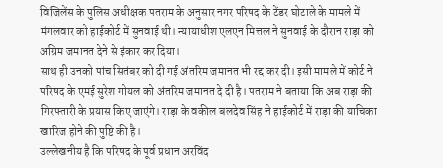विजिलेंस के पुलिस अधीक्षक पतराम के अनुसार नगर परिषद के टेंडर घोटाले के मामले में मंगलवार को हाईकोर्ट में सुनवाई थी। न्यायाधीश एलएन मित्तल ने सुनवाई के दौरान राड़ा को अग्रिम जमानत देने से इंकार कर दिया।
साथ ही उनको पांच सितंबर को दी गई अंतरिम जमानत भी रद्द कर दी। इसी मामले में कोर्ट ने परिषद के एमई सुरेश गोयल को अंतरिम जमानत दे दी है। पतराम ने बताया कि अब राड़ा की गिरफ्तारी के प्रयास किए जाएंगे। राड़ा के वकील बलदेव सिंह ने हाईकोर्ट में राड़ा की याचिका खारिज होने की पुष्टि की है।
उल्लेखनीय है कि परिषद के पूर्व प्रधान अरविंद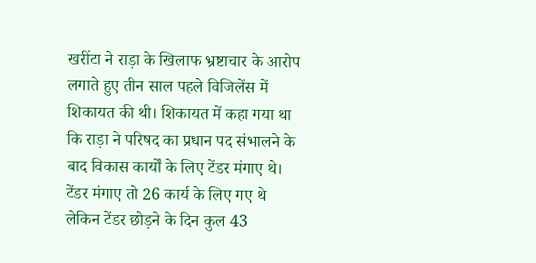खरींटा ने राड़ा के खिलाफ भ्रष्टाचार के आरोप लगाते हुए तीन साल पहले विजिलेंस में शिकायत की थी। शिकायत में कहा गया था कि राड़ा ने परिषद का प्रधान पद संभालने के बाद विकास कार्यों के लिए टेंडर मंगाए थे। टेंडर मंगाए तो 26 कार्य के लिए गए थे लेकिन टेंडर छोड़ने के दिन कुल 43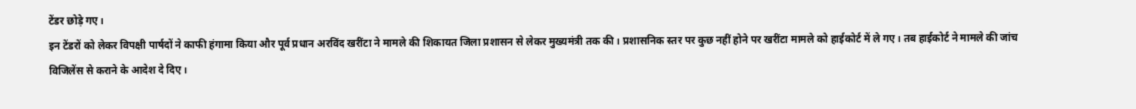टेंडर छोड़े गए।
इन टेंडरों को लेकर विपक्षी पार्षदों ने काफी हंगामा किया और पूर्व प्रधान अरविंद खरींटा ने मामले की शिकायत जिला प्रशासन से लेकर मुख्यमंत्री तक की। प्रशासनिक स्तर पर कुछ नहीं होने पर खरींटा मामले को हाईकोर्ट में ले गए। तब हाईकोर्ट ने मामले की जांच विजिलेंस से कराने के आदेश दे दिए।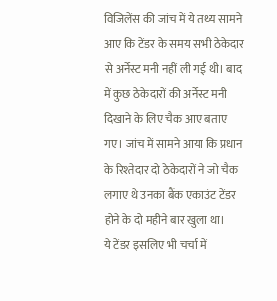विजिलेंस की जांच में ये तथ्य सामने आए कि टेंडर के समय सभी ठेकेदार से अर्नेस्ट मनी नहीं ली गई थी। बाद में कुछ ठेकेदारों की अर्नेस्ट मनी दिखाने के लिए चैक आए बताए गए। जांच में सामने आया कि प्रधान के रिश्तेदार दो ठेकेदारों ने जो चैक लगाए थे उनका बैंक एकाउंट टेंडर होने के दो महीने बार खुला था।
ये टेंडर इसलिए भी चर्चा में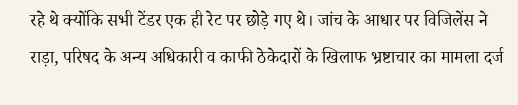रहे थे क्योंकि सभी टेंडर एक ही रेट पर छोड़े गए थे। जांच के आधार पर विजिलेंस ने राड़ा, परिषद के अन्य अधिकारी व काफी ठेकेदारों के खिलाफ भ्रष्टाचार का मामला दर्ज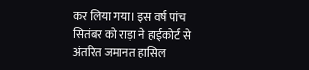कर लिया गया। इस वर्ष पांच सितंबर को राड़ा ने हाईकोर्ट से अंतरित जमानत हासिल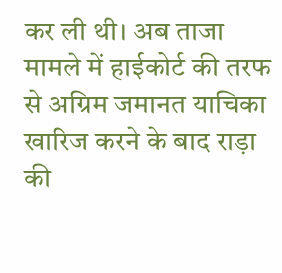कर ली थी। अब ताजा मामले में हाईकोर्ट की तरफ से अग्रिम जमानत याचिका खारिज करने के बाद राड़ा की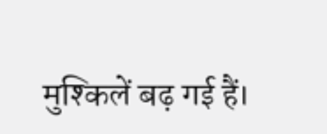मुश्किलें बढ़ गई हैं।